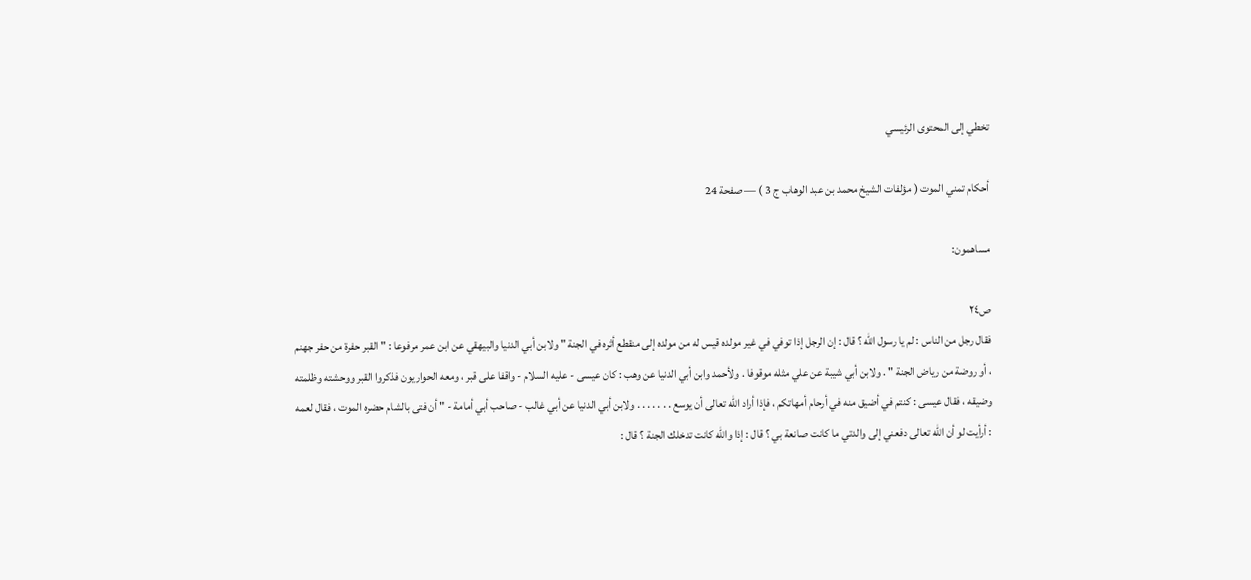تخطي إلى المحتوى الرئيسي

أحكام تمني الموت ( مؤلفات الشيخ محمد بن عبد الوهاب ج 3 ) — صفحة 24

مساهمون:

ص٢٤
فقال رجل من الناس : لم يا رسول الله ؟ قال : إن الرجل إذا توفي في غير مولده قيس له من مولده إلى منقطع أثره في الجنة " ولابن أبي الدنيا والبيهقي عن ابن عمر مرفوعا : " القبر حفرة من حفر جهنم ، أو روضة من رياض الجنة " . ولابن أبي شيبة عن علي مثله موقوفا . ولأحمد وابن أبي الدنيا عن وهب : كان عيسى - عليه السلام - واقفا على قبر ، ومعه الحواريون فذكروا القبر ووحشته وظلمته وضيقه ، فقال عيسى : كنتم في أضيق منه في أرحام أمهاتكم ، فإذا أراد الله تعالى أن يوسع . . . . . . . ولابن أبي الدنيا عن أبي غالب - صاحب أبي أمامة - " أن فتى بالشام حضره الموت ، فقال لعمه : أرأيت لو أن الله تعالى دفعني إلى والدتي ما كانت صانعة بي ؟ قال : إذا والله كانت تدخلك الجنة ؟ قال :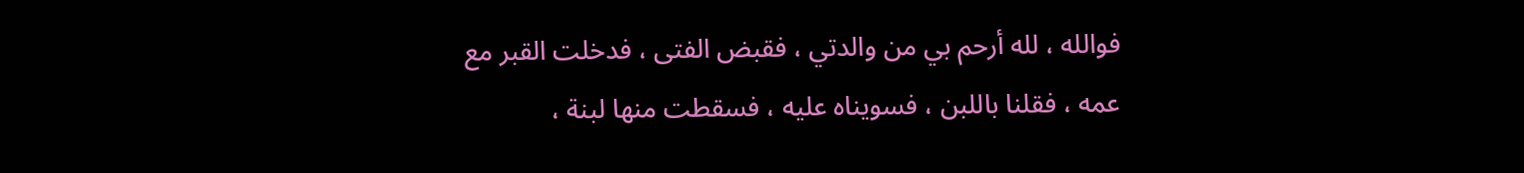فوالله ، لله أرحم بي من والدتي ، فقبض الفتى ، فدخلت القبر مع عمه ، فقلنا باللبن ، فسويناه عليه ، فسقطت منها لبنة ،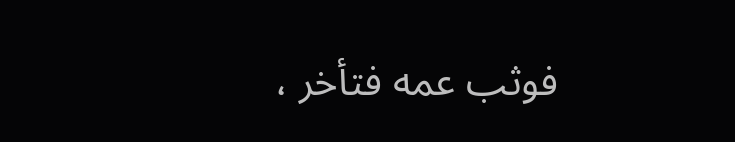فوثب عمه فتأخر ،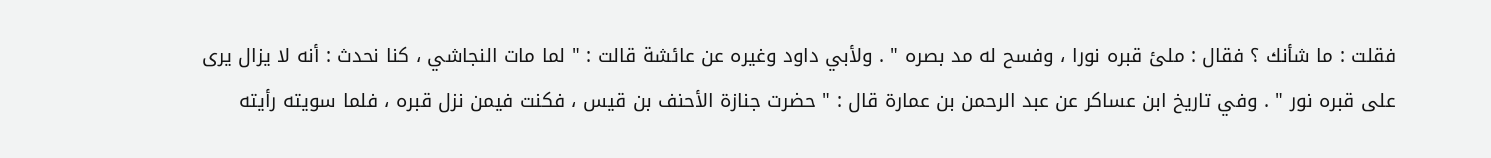فقلت : ما شأنك ؟ فقال : ملئ قبره نورا ، وفسح له مد بصره " . ولأبي داود وغيره عن عائشة قالت : " لما مات النجاشي ، كنا نحدث : أنه لا يزال يرى على قبره نور " . وفي تاريخ ابن عساكر عن عبد الرحمن بن عمارة قال : " حضرت جنازة الأحنف بن قيس ، فكنت فيمن نزل قبره ، فلما سويته رأيته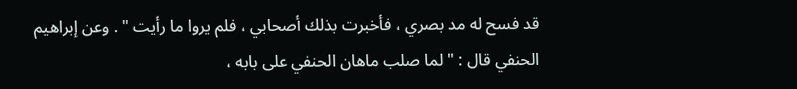قد فسح له مد بصري ، فأخبرت بذلك أصحابي ، فلم يروا ما رأيت " . وعن إبراهيم الحنفي قال : " لما صلب ماهان الحنفي على بابه ،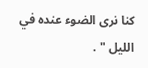كنا نرى الضوء عنده في الليل " .